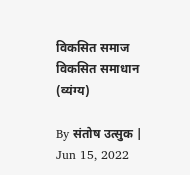विकसित समाज विकसित समाधान (व्यंग्य)

By संतोष उत्सुक | Jun 15, 2022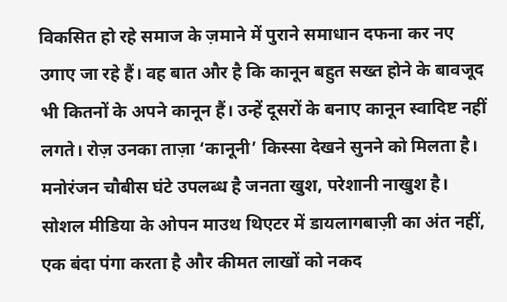विकसित हो रहे समाज के ज़माने में पुराने समाधान दफना कर नए उगाए जा रहे हैं। वह बात और है कि कानून बहुत सख्त होने के बावजूद भी कितनों के अपने कानून हैं। उन्हें दूसरों के बनाए कानून स्वादिष्ट नहीं लगते। रोज़ उनका ताज़ा ‘कानूनी’ किस्सा देखने सुनने को मिलता है। मनोरंजन चौबीस घंटे उपलब्ध है जनता खुश, परेशानी नाखुश है। सोशल मीडिया के ओपन माउथ थिएटर में डायलागबाज़ी का अंत नहीं, एक बंदा पंगा करता है और कीमत लाखों को नकद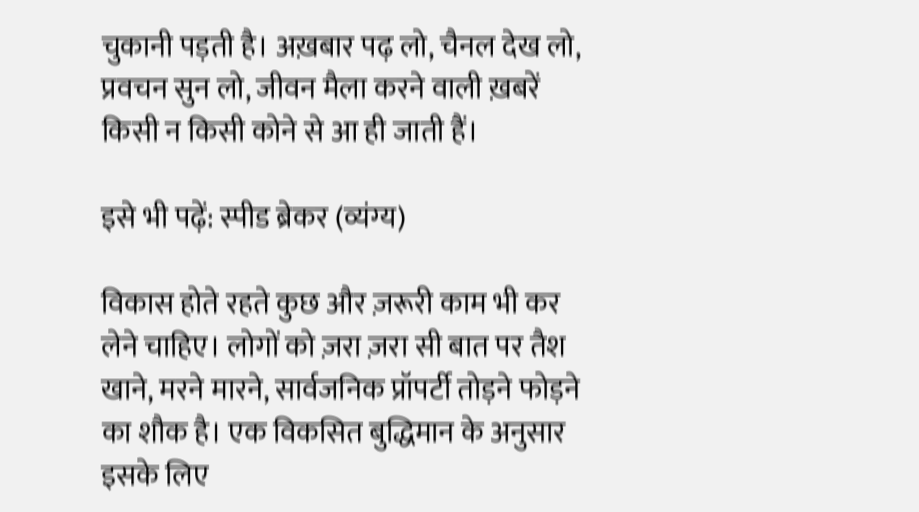चुकानी पड़ती है। अख़बार पढ़ लो, चैनल देख लो, प्रवचन सुन लो, जीवन मैला करने वाली ख़बरें किसी न किसी कोने से आ ही जाती हैं।

इसे भी पढ़ें: स्पीड ब्रेकर (व्यंग्य)

विकास होते रहते कुछ और ज़रूरी काम भी कर लेने चाहिए। लोगों को ज़रा ज़रा सी बात पर तैश खाने, मरने मारने, सार्वजनिक प्रॉपर्टी तोड़ने फोड़ने का शौक है। एक विकसित बुद्धिमान के अनुसार इसके लिए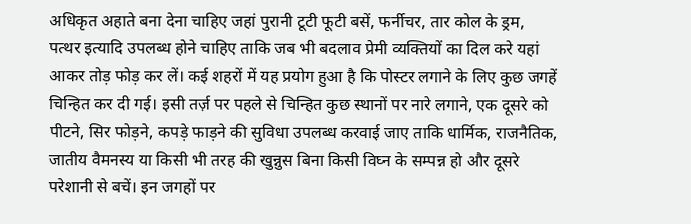अधिकृत अहाते बना देना चाहिए जहां पुरानी टूटी फूटी बसें, फर्नीचर, तार कोल के ड्रम, पत्थर इत्यादि उपलब्ध होने चाहिए ताकि जब भी बदलाव प्रेमी व्यक्तियों का दिल करे यहां आकर तोड़ फोड़ कर लें। कई शहरों में यह प्रयोग हुआ है कि पोस्टर लगाने के लिए कुछ जगहें चिन्हित कर दी गई। इसी तर्ज़ पर पहले से चिन्हित कुछ स्थानों पर नारे लगाने, एक दूसरे को पीटने, सिर फोड़ने, कपड़े फाड़ने की सुविधा उपलब्ध करवाई जाए ताकि धार्मिक, राजनैतिक, जातीय वैमनस्य या किसी भी तरह की खुन्नुस बिना किसी विघ्न के सम्पन्न हो और दूसरे परेशानी से बचें। इन जगहों पर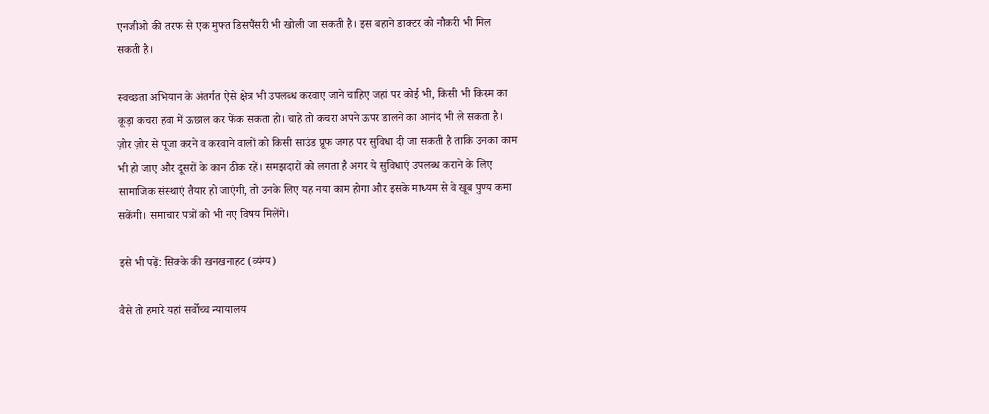एनजीओ की तरफ से एक मुफ्त डिसपैंसरी भी खोली जा सकती है। इस बहाने डाक्टर को नौकरी भी मिल सकती है।

स्वच्छता अभियान के अंतर्गत ऐसे क्षेत्र भी उपलब्ध करवाए जाने चाहिए जहां पर कोई भी, किसी भी किस्म का कूड़ा कचरा हवा में ऊछाल कर फेंक सकता हो। चाहे तो कचरा अपने ऊपर डालने का आनंद भी ले सकता है। ज़ोर ज़ोर से पूजा करने व करवाने वालों को किसी साउंड प्रूफ जगह पर सुविधा दी जा सकती है ताकि उनका काम भी हो जाए और दूसरों के कान ठीक रहें। समझदारों को लगता है अगर ये सुविधाएं उपलब्ध कराने के लिए सामाजिक संस्थाएं तैयार हो जाएंगी, तो उनके लिए यह नया काम होगा और इसके माध्यम से वे खूब पुण्य कमा सकेंगी। समाचार पत्रों को भी नए विषय मिलेंगे।

इसे भी पढ़ें: सिक्के की खनखनाहट (व्यंग्य)

वैसे तो हमारे यहां सर्वोच्च न्यायालय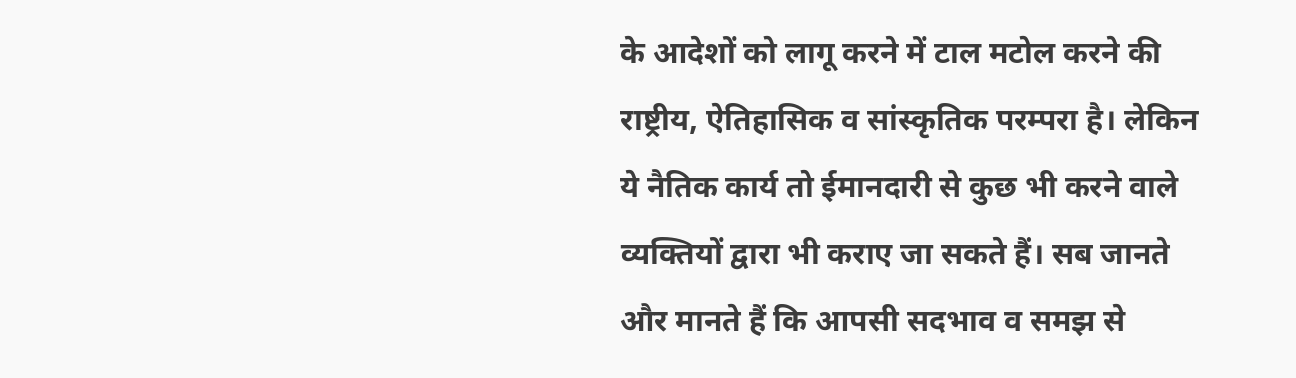के आदेशों को लागू करने में टाल मटोल करने की राष्ट्रीय, ऐतिहासिक व सांस्कृतिक परम्परा है। लेकिन ये नैतिक कार्य तो ईमानदारी से कुछ भी करने वाले व्यक्तियों द्वारा भी कराए जा सकते हैं। सब जानते और मानते हैं कि आपसी सदभाव व समझ से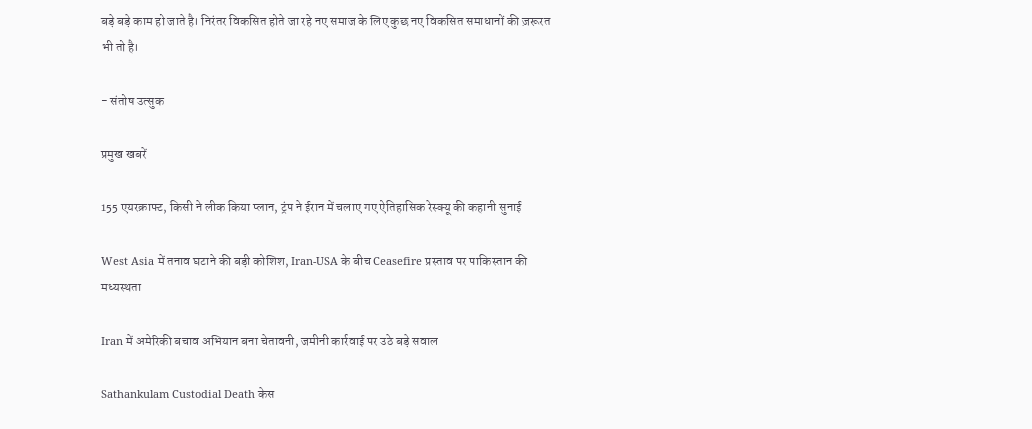बड़े बड़े काम हो जाते है। निरंतर विकसित होते जा रहे नए समाज के लिए कुछ नए विकसित समाधानों की ज़रूरत भी तो है।

- संतोष उत्सुक

प्रमुख खबरें

155 एयरक्राफ्ट, किसी ने लीक किया प्लान, ट्रंप ने ईरान में चलाए गए ऐतिहासिक रेस्क्यू की कहानी सुनाई

West Asia में तनाव घटाने की बड़ी कोशिश, Iran-USA के बीच Ceasefire प्रस्ताव पर पाकिस्तान की मध्यस्थता

Iran में अमेरिकी बचाव अभियान बना चेतावनी, जमीनी कार्रवाई पर उठे बड़े सवाल

Sathankulam Custodial Death केस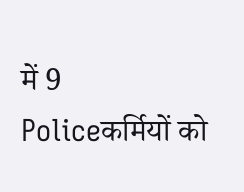में 9 Policeकर्मियों को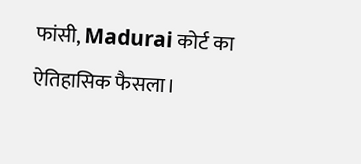फांसी, Madurai कोर्ट का ऐतिहासिक फैसला।